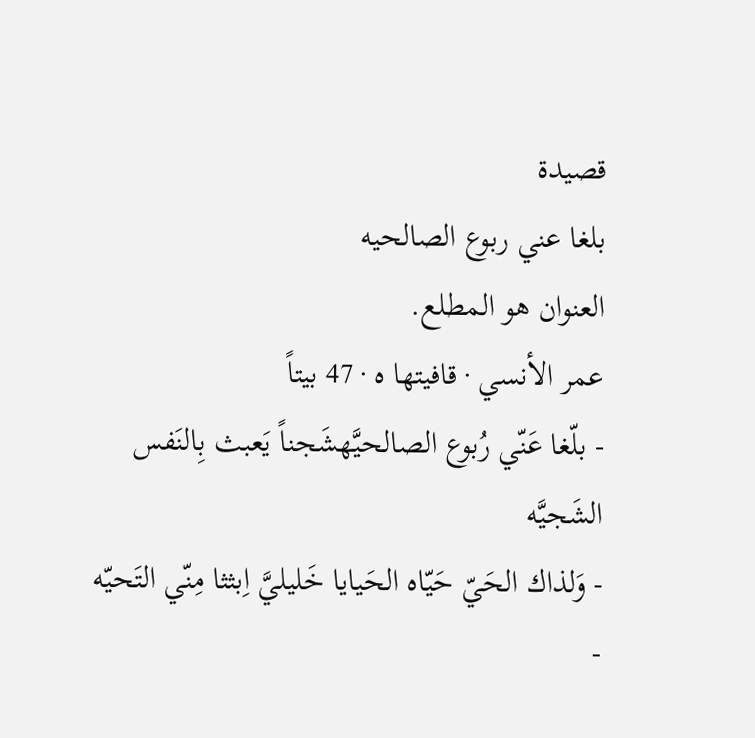قصيدة
بلغا عني ربوع الصالحيه
العنوان هو المطلع.
عمر الأنسي · قافيتها ه · 47 بيتاً
- بلّغا عَنّي رُبوع الصالحيَّهشَجناً يَعبث بِالنَفس الشَجيَّه
- وَلذاك الحَيّ حَيّاه الحَيايا خَليليَّ اِبثثا مِنّي التَحيّه
-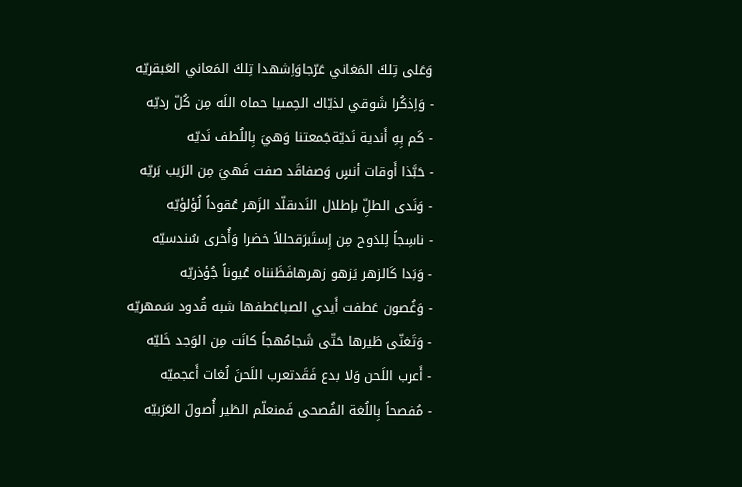وَعَلى تِلكَ المَغاني عَرّجاوَاِشهدا تِلكَ المَعاني العَبقريّه
- وَاِذكُرا شَوقي لذيّاك الحِمىيا حماه اللَه مِن كُلّ رديّه
- كَم بِهِ أَندية نَديّةجَمعتنا وَهيَ بِاللُطف نَديّه
- حَبَّذا أَوقات أنسٍ وَصفاقَد صفت فَهيَ مِن الرَيب بَريّه
- وَنَدى الطلِّ بإطلال النَدىقلّد الزَهر عُقوداً لُؤلؤيّه
- ناسِجاً لِلدَوح مِن إِستَبرَقحللاً خضرا وَأُخرى سُندسيّه
- وَبَدا كَالزهر يَزهو زهرهافَظَنناه عُيوناً جُؤذريّه
- وَغُصون عَطفت أَيدي الصباعَطفها شبه قُدود سَمهريّه
- وَتَغنّى طَيرها حَتّى شَجامُهجاً كانَت مِن الوَجد خَليّه
- أَعرب اللَحن وَلا بدع فَقَدتعرب اللَحنَ لُغات أَعجميّه
- مُفصحاً بِاللُغة الفُصحى فَمنعلّم الطَير أُصولَ العَرَبيّه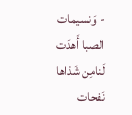- وَنسيمات الصبا أَهدَت لَنامِن شَذاها نَفحات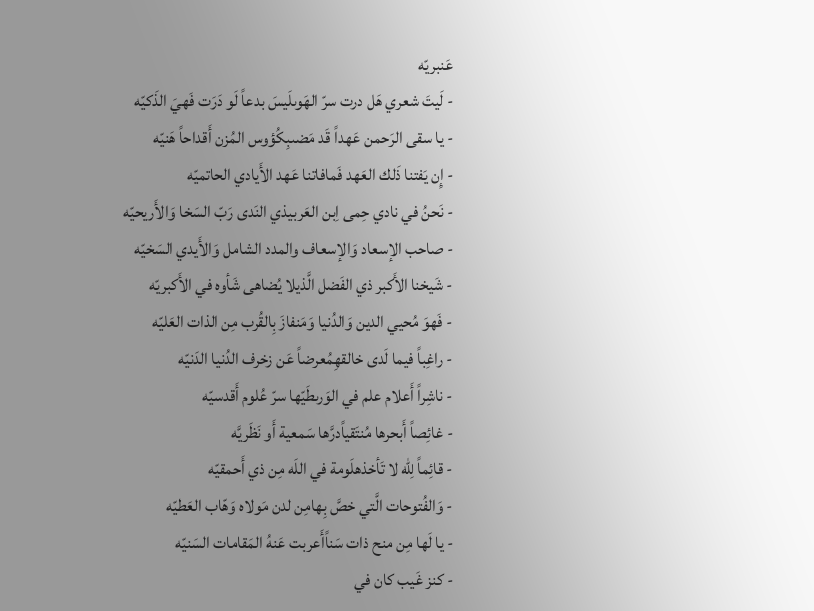عَنبريّه
- لَيتَ شعري هَل درت سرّ الهَوىلَيسَ بدعاً لَو دَرَت فَهيَ الذَكيّه
- يا سقى الرَحمن عَهداً قَد مَضىبِكُؤوس المُزن أَقداحاً هَنيّه
- إِن يَفتنا ذَلك العَهد فَمافاتنا عَهد الأَيادي الحاتميّه
- نَحنُ في نادي حِمى اِبن العَربيذي النَدى رَبّ السَخا وَالأَريحيّه
- صاحب الإسعاد وَالإسعاف والمدد الشامل وَالأَيدي السَخيّه
- شَيخنا الأَكبر ذي الفَضل الَّذيلا يُضاهى شَأوه في الأَكبريّه
- فَهوَ مُحيي الدين وَالدُنيا وَمَنفازَ بِالقُرب مِن الذات العَليّه
- راغِباً فيما لَدى خالقهِمُعرضاً عَن زخرف الدُنيا الدَنيّه
- ناشِراً أَعلام علم في الوَرىطَيّها سرّ عُلوم أَقدسيّه
- غائِصاً أَبحرها مُنتَقياًدرَّها سَمعية أَو نَظَريَّه
- قائِماً لِلّه لا تَأخذهلَومة في اللَه مِن ذي أَحمقيّه
- وَالفُتوحات الَّتي خصَّ بِهامِن لدن مَولاه وَهّاب العَطيّه
- يا لَها مِن منح ذات سَناًأَعربت عَنهُ المَقامات السَنيّه
- كنز غَيب كان في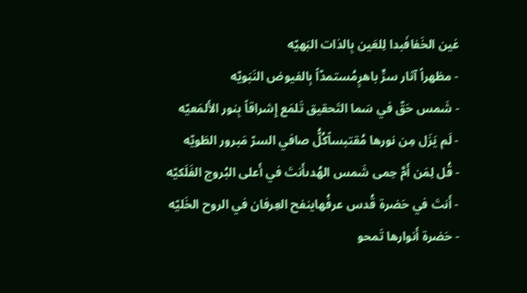غين الخَفافَبدا لِلعَين بِالذات البَهيّه
- مظهراً آثار سرٍّ باهرٍمُستمدّاً بِالفيوض النَبَويّه
- شَمس حَقّ في سَما التَحقيق تَلمَع إِشراقاً بِنور الأَلمَعيّه
- لَم يَزَل مِن نورها مُقتبساًكُلُّ صافي السرّ مَبرور الطَويّه
- قُل لِمَن أَمَّ حِمى شَمس الهُدىأَنتَ في أَعلى البُروج الفَلَكيّه
- أَنتَ في حَضرة قُدس عرفُهاينفح العِرفان في الروح الخَليّه
- حَضرة أَنوارها تَمحو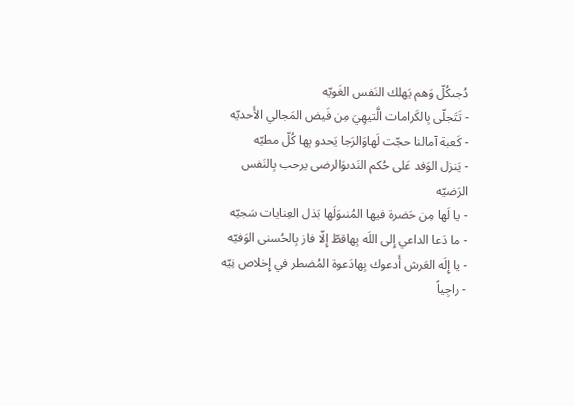دُجىكُلّ وَهم يَهلك النَفس الغَويّه
- تَتَجلّى بِالكَرامات الَّتيهِيَ مِن فَيض المَجالي الأَحديّه
- كَعبة آمالنا حجّت لَهاوَالرَجا يَحدو بِها كُلّ مطيّه
- يَنزل الوَفد عَلى حُكم النَدىوَالرضى يرحب بِالنَفس الرَضيّه
- يا لَها مِن حَضرة فيها المُنىوَلَها بَذل العِنايات سَجيّه
- ما دَعا الداعي إِلى اللَه بِهاقطّ إِلّا فاز بِالحُسنى الوَفيّه
- يا إِلَه العَرش أَدعوك بِهادَعوة المُضطر في إِخلاص نِيّه
- راجِياً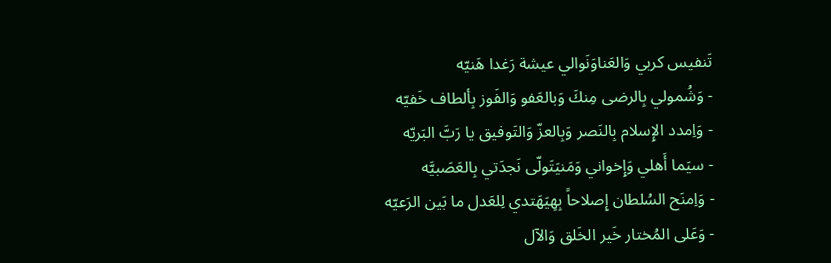تَنفيس كربي وَالعَناوَنَوالي عيشة رَغدا هَنيّه
- وَشُمولي بِالرضى مِنكَ وَبالعَفو وَالفَوز بِألطاف خَفيّه
- وَاِمدد الإِسلام بِالنَصر وَبِالعزّ وَالتَوفيق يا رَبَّ البَريّه
- سيَما أَهلي وَإِخواني وَمَنيَتَولّى نَجدَتي بِالعَصَبيَّه
- وَاِمنَح السُلطان إِصلاحاً بِهِيَهَتدي لِلعَدل ما بَين الرَعيّه
- وَعَلى المُختار خَير الخَلق وَالآل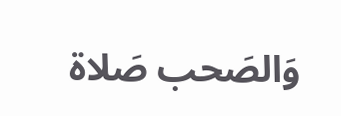وَالصَحب صَلاة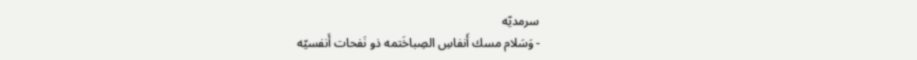سرمديّه
- وَسَلام مسك أَنفاسِ الصِباخَتمه ذو نَفحات أَنفسيّه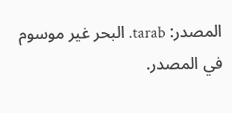المصدر: tarab. البحر غير موسوم في المصدر.